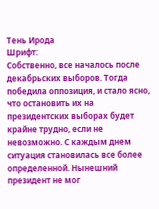Тень Ирода
Шрифт:
Собственно, все началось после декабрьских выборов. Тогда победила оппозиция, и стало ясно, что остановить их на президентских выборах будет крайне трудно, если не невозможно. С каждым днем ситуация становилась все более определенной. Нынешний президент не мог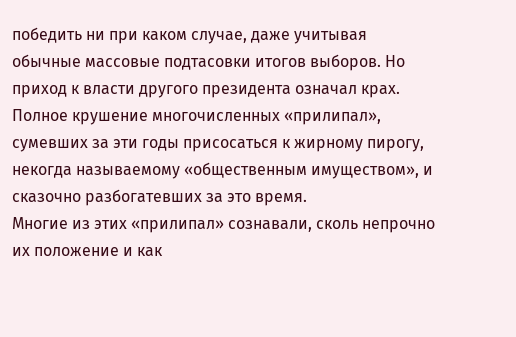победить ни при каком случае, даже учитывая обычные массовые подтасовки итогов выборов. Но приход к власти другого президента означал крах. Полное крушение многочисленных «прилипал», сумевших за эти годы присосаться к жирному пирогу, некогда называемому «общественным имуществом», и сказочно разбогатевших за это время.
Многие из этих «прилипал» сознавали, сколь непрочно их положение и как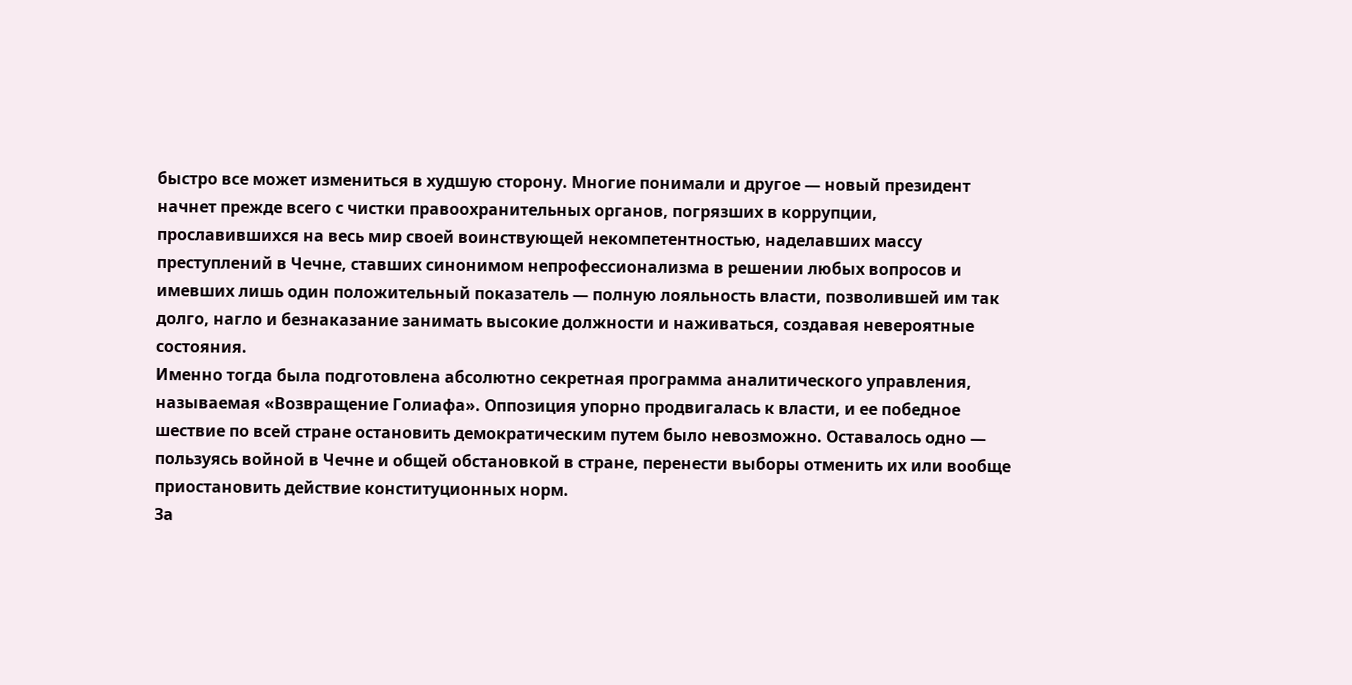быстро все может измениться в худшую сторону. Многие понимали и другое — новый президент начнет прежде всего с чистки правоохранительных органов, погрязших в коррупции, прославившихся на весь мир своей воинствующей некомпетентностью, наделавших массу преступлений в Чечне, ставших синонимом непрофессионализма в решении любых вопросов и имевших лишь один положительный показатель — полную лояльность власти, позволившей им так долго, нагло и безнаказание занимать высокие должности и наживаться, создавая невероятные состояния.
Именно тогда была подготовлена абсолютно секретная программа аналитического управления, называемая «Возвращение Голиафа». Оппозиция упорно продвигалась к власти, и ее победное шествие по всей стране остановить демократическим путем было невозможно. Оставалось одно — пользуясь войной в Чечне и общей обстановкой в стране, перенести выборы отменить их или вообще приостановить действие конституционных норм.
За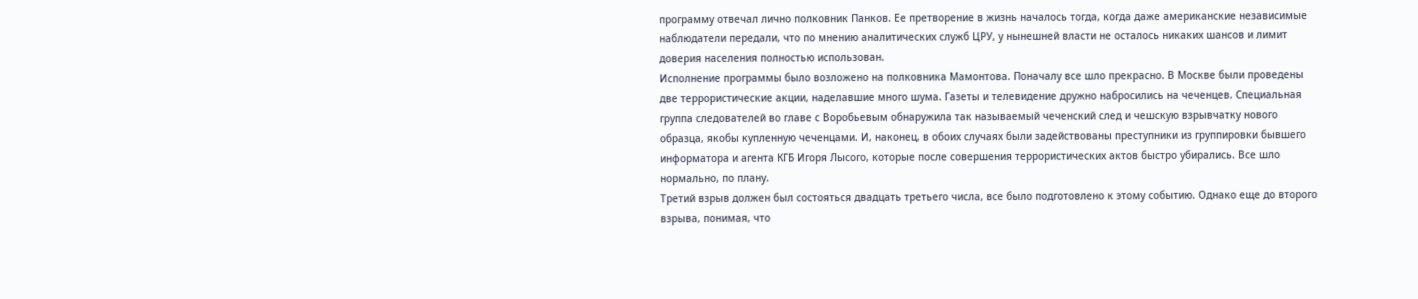программу отвечал лично полковник Панков. Ее претворение в жизнь началось тогда, когда даже американские независимые наблюдатели передали, что по мнению аналитических служб ЦРУ, у нынешней власти не осталось никаких шансов и лимит доверия населения полностью использован.
Исполнение программы было возложено на полковника Мамонтова. Поначалу все шло прекрасно. В Москве были проведены две террористические акции, наделавшие много шума. Газеты и телевидение дружно набросились на чеченцев. Специальная группа следователей во главе с Воробьевым обнаружила так называемый чеченский след и чешскую взрывчатку нового образца, якобы купленную чеченцами. И, наконец, в обоих случаях были задействованы преступники из группировки бывшего информатора и агента КГБ Игоря Лысого, которые после совершения террористических актов быстро убирались. Все шло нормально, по плану.
Третий взрыв должен был состояться двадцать третьего числа, все было подготовлено к этому событию. Однако еще до второго взрыва, понимая, что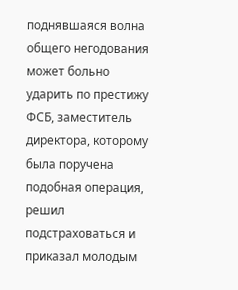поднявшаяся волна общего негодования может больно ударить по престижу ФСБ, заместитель директора, которому была поручена подобная операция, решил подстраховаться и приказал молодым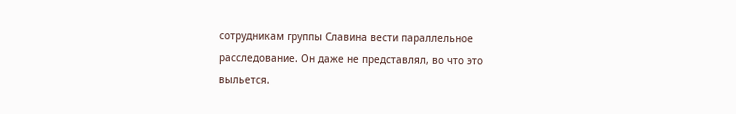сотрудникам группы Славина вести параллельное расследование. Он даже не представлял, во что это выльется.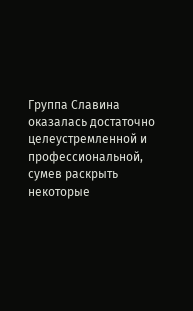Группа Славина оказалась достаточно целеустремленной и профессиональной, сумев раскрыть некоторые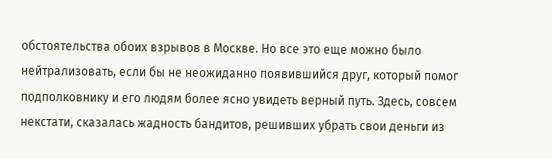обстоятельства обоих взрывов в Москве. Но все это еще можно было нейтрализовать, если бы не неожиданно появившийся друг, который помог подполковнику и его людям более ясно увидеть верный путь. Здесь, совсем некстати, сказалась жадность бандитов, решивших убрать свои деньги из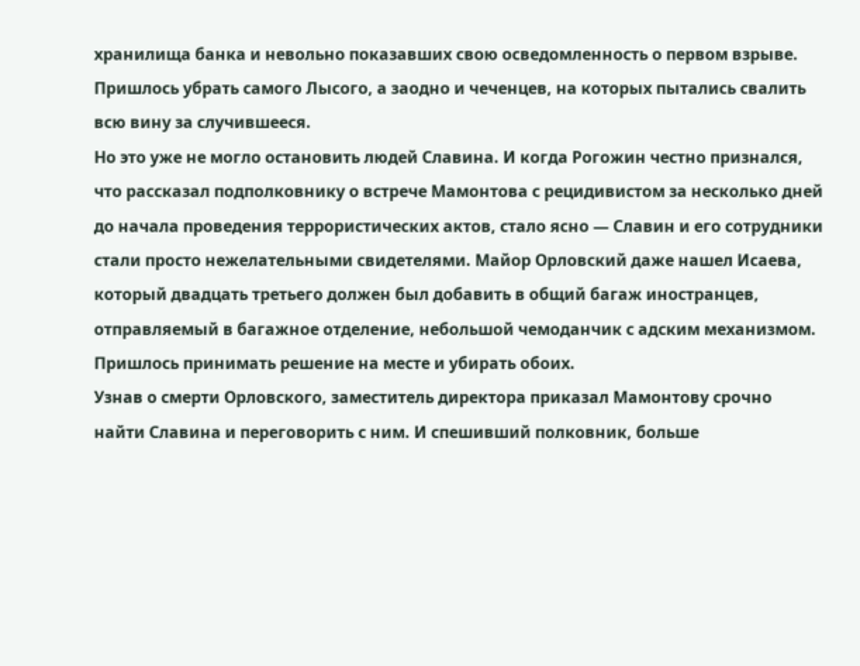хранилища банка и невольно показавших свою осведомленность о первом взрыве. Пришлось убрать самого Лысого, а заодно и чеченцев, на которых пытались свалить всю вину за случившееся.
Но это уже не могло остановить людей Славина. И когда Рогожин честно признался, что рассказал подполковнику о встрече Мамонтова с рецидивистом за несколько дней до начала проведения террористических актов, стало ясно — Славин и его сотрудники стали просто нежелательными свидетелями. Майор Орловский даже нашел Исаева, который двадцать третьего должен был добавить в общий багаж иностранцев, отправляемый в багажное отделение, небольшой чемоданчик с адским механизмом. Пришлось принимать решение на месте и убирать обоих.
Узнав о смерти Орловского, заместитель директора приказал Мамонтову срочно найти Славина и переговорить с ним. И спешивший полковник, больше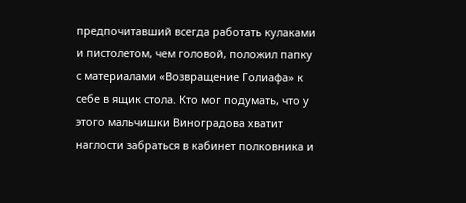предпочитавший всегда работать кулаками и пистолетом, чем головой, положил папку с материалами «Возвращение Голиафа» к себе в ящик стола. Кто мог подумать, что у этого мальчишки Виноградова хватит наглости забраться в кабинет полковника и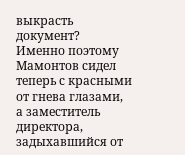выкрасть документ?
Именно поэтому Мамонтов сидел теперь с красными от гнева глазами, а заместитель директора, задыхавшийся от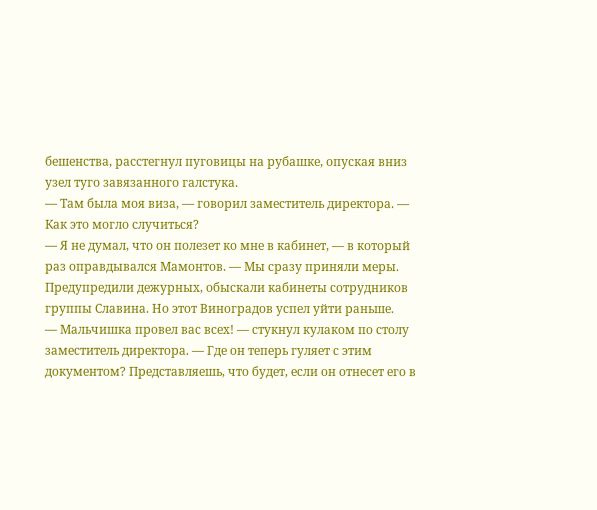бешенства, расстегнул пуговицы на рубашке, опуская вниз узел туго завязанного галстука.
— Там была моя виза, — говорил заместитель директора. — Как это могло случиться?
— Я не думал, что он полезет ко мне в кабинет, — в который раз оправдывался Мамонтов. — Мы сразу приняли меры. Предупредили дежурных, обыскали кабинеты сотрудников группы Славина. Но этот Виноградов успел уйти раньше.
— Мальчишка провел вас всех! — стукнул кулаком по столу заместитель директора. — Где он теперь гуляет с этим документом? Представляешь, что будет, если он отнесет его в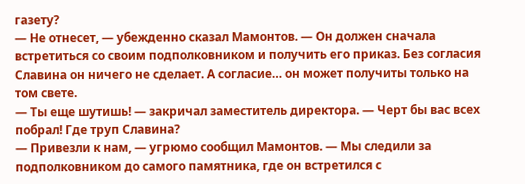газету?
— Не отнесет, — убежденно сказал Мамонтов. — Он должен сначала встретиться со своим подполковником и получить его приказ. Без согласия Славина он ничего не сделает. А согласие… он может получиты только на том свете.
— Ты еще шутишь! — закричал заместитель директора. — Черт бы вас всех побрал! Где труп Славина?
— Привезли к нам, — угрюмо сообщил Мамонтов. — Мы следили за подполковником до самого памятника, где он встретился с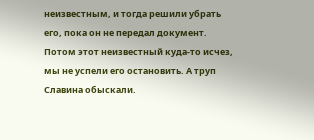неизвестным, и тогда решили убрать его, пока он не передал документ. Потом этот неизвестный куда-то исчез, мы не успели его остановить. А труп Славина обыскали.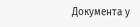Документа у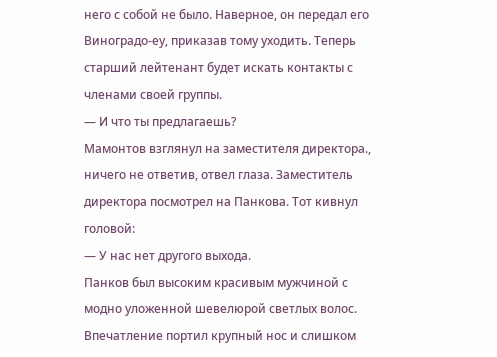него с собой не было. Наверное, он передал его Виноградо-еу, приказав тому уходить. Теперь старший лейтенант будет искать контакты с членами своей группы.
— И что ты предлагаешь?
Мамонтов взглянул на заместителя директора., ничего не ответив, отвел глаза. Заместитель директора посмотрел на Панкова. Тот кивнул головой:
— У нас нет другого выхода.
Панков был высоким красивым мужчиной с модно уложенной шевелюрой светлых волос. Впечатление портил крупный нос и слишком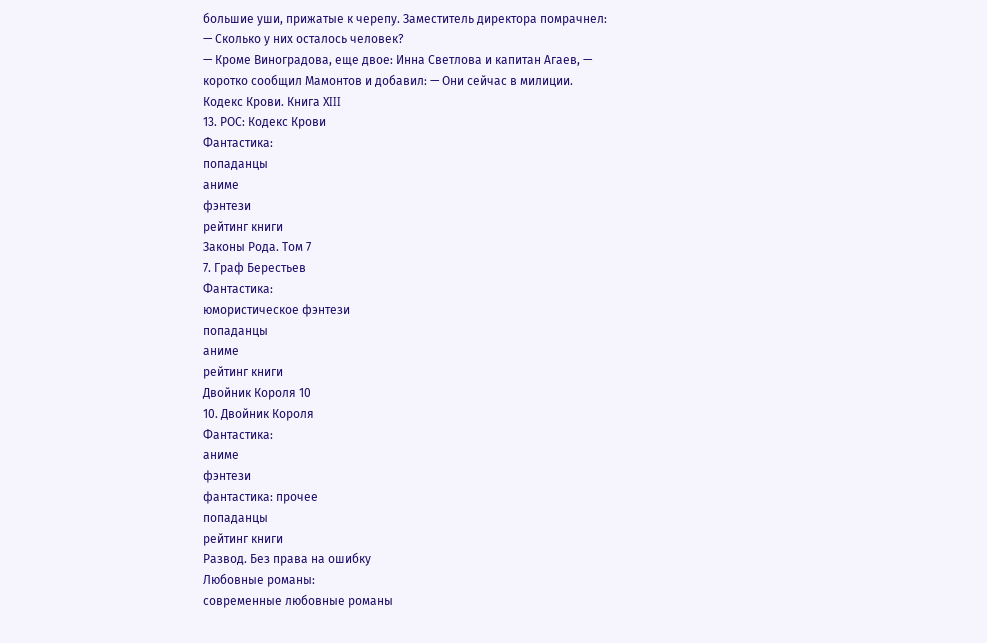большие уши, прижатые к черепу. Заместитель директора помрачнел:
— Сколько у них осталось человек?
— Кроме Виноградова, еще двое: Инна Светлова и капитан Агаев, — коротко сообщил Мамонтов и добавил: — Они сейчас в милиции.
Кодекс Крови. Книга ХIII
13. РОС: Кодекс Крови
Фантастика:
попаданцы
аниме
фэнтези
рейтинг книги
Законы Рода. Том 7
7. Граф Берестьев
Фантастика:
юмористическое фэнтези
попаданцы
аниме
рейтинг книги
Двойник Короля 10
10. Двойник Короля
Фантастика:
аниме
фэнтези
фантастика: прочее
попаданцы
рейтинг книги
Развод. Без права на ошибку
Любовные романы:
современные любовные романы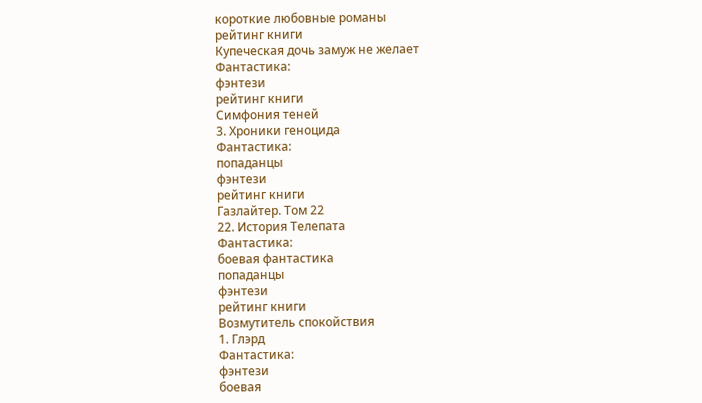короткие любовные романы
рейтинг книги
Купеческая дочь замуж не желает
Фантастика:
фэнтези
рейтинг книги
Симфония теней
3. Хроники геноцида
Фантастика:
попаданцы
фэнтези
рейтинг книги
Газлайтер. Том 22
22. История Телепата
Фантастика:
боевая фантастика
попаданцы
фэнтези
рейтинг книги
Возмутитель спокойствия
1. Глэрд
Фантастика:
фэнтези
боевая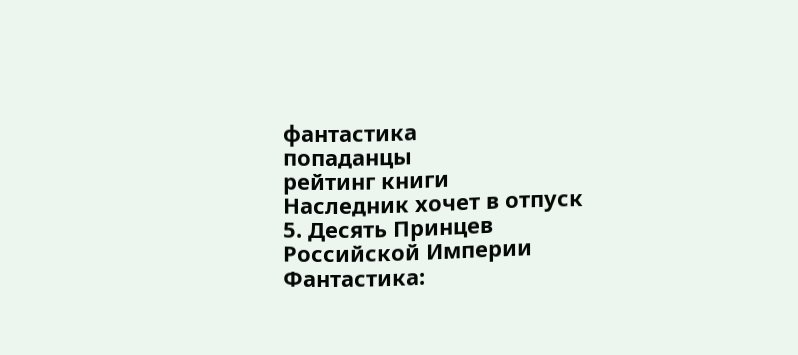фантастика
попаданцы
рейтинг книги
Наследник хочет в отпуск
5. Десять Принцев Российской Империи
Фантастика: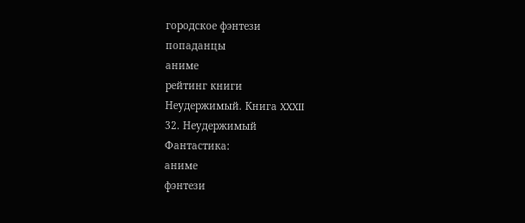городское фэнтези
попаданцы
аниме
рейтинг книги
Неудержимый. Книга XXXII
32. Неудержимый
Фантастика:
аниме
фэнтези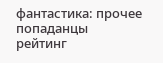фантастика: прочее
попаданцы
рейтинг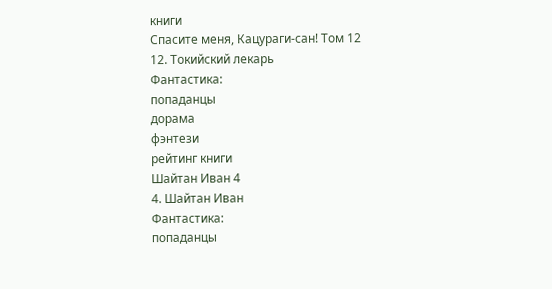книги
Спасите меня, Кацураги-сан! Том 12
12. Токийский лекарь
Фантастика:
попаданцы
дорама
фэнтези
рейтинг книги
Шайтан Иван 4
4. Шайтан Иван
Фантастика:
попаданцы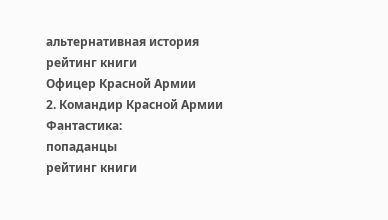альтернативная история
рейтинг книги
Офицер Красной Армии
2. Командир Красной Армии
Фантастика:
попаданцы
рейтинг книги